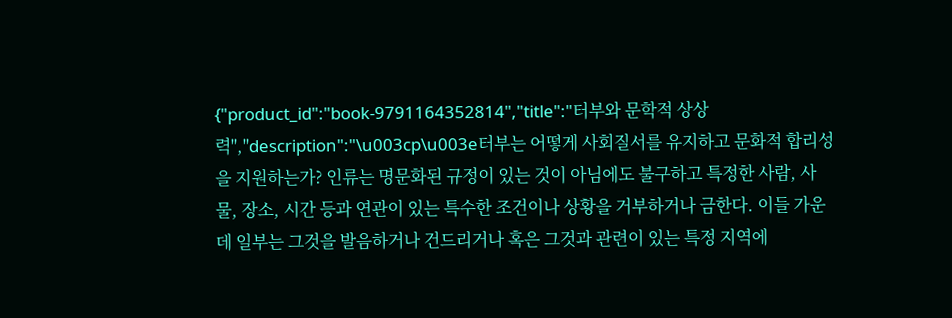{"product_id":"book-9791164352814","title":"터부와 문학적 상상력","description":"\u003cp\u003e터부는 어떻게 사회질서를 유지하고 문화적 합리성을 지원하는가? 인류는 명문화된 규정이 있는 것이 아님에도 불구하고 특정한 사람, 사물, 장소, 시간 등과 연관이 있는 특수한 조건이나 상황을 거부하거나 금한다. 이들 가운데 일부는 그것을 발음하거나 건드리거나 혹은 그것과 관련이 있는 특정 지역에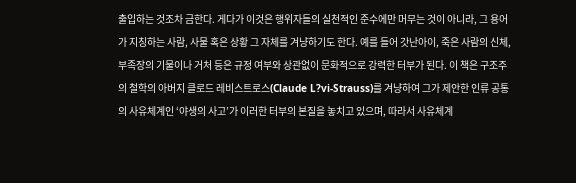출입하는 것조차 금한다. 게다가 이것은 행위자들의 실천적인 준수에만 머무는 것이 아니라, 그 용어가 지칭하는 사람, 사물 혹은 상황 그 자체를 겨냥하기도 한다. 예를 들어 갓난아이, 죽은 사람의 신체, 부족장의 기물이나 거처 등은 규정 여부와 상관없이 문화적으로 강력한 터부가 된다. 이 책은 구조주의 철학의 아버지 클로드 레비스트로스(Claude L?vi-Strauss)를 겨냥하여 그가 제안한 인류 공통의 사유체계인 ‘야생의 사고’가 이러한 터부의 본질을 놓치고 있으며, 따라서 사유체계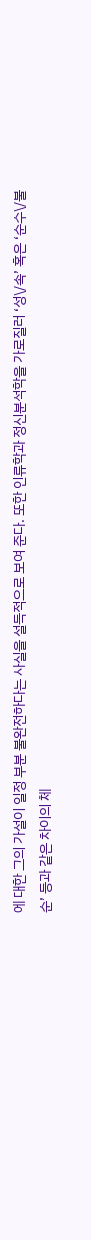에 대한 그의 가설이 일정 부분 불완전하다는 사실을 설득적으로 보여 준다. 또한 인류학과 정신분석학을 가로질러 ‘성\/속’ 혹은 ‘순수\/불순’ 등과 같은 차이의 체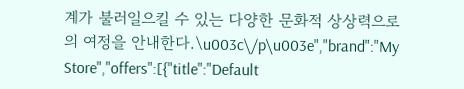계가 불러일으킬 수 있는 다양한 문화적 상상력으로의 여정을 안내한다.\u003c\/p\u003e","brand":"My Store","offers":[{"title":"Default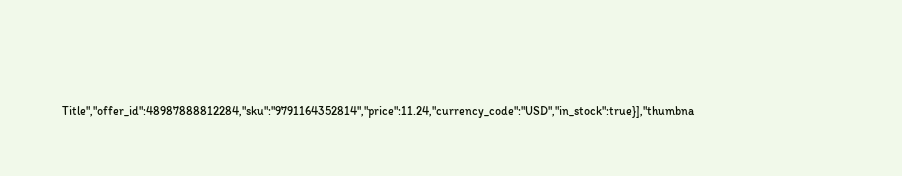Title","offer_id":48987888812284,"sku":"9791164352814","price":11.24,"currency_code":"USD","in_stock":true}],"thumbna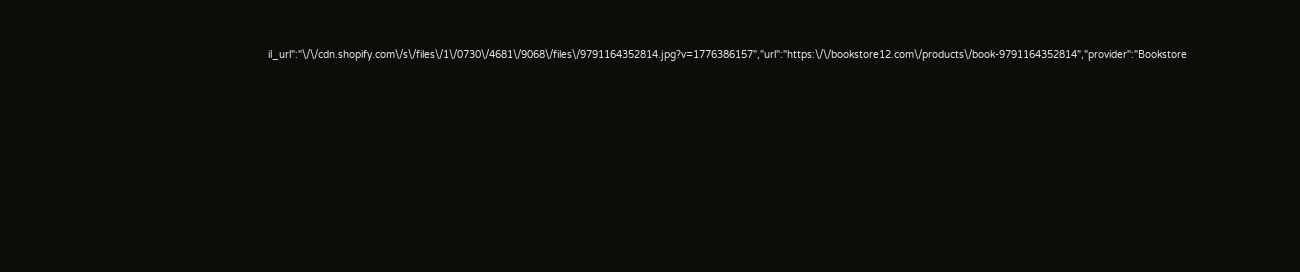il_url":"\/\/cdn.shopify.com\/s\/files\/1\/0730\/4681\/9068\/files\/9791164352814.jpg?v=1776386157","url":"https:\/\/bookstore12.com\/products\/book-9791164352814","provider":"Bookstore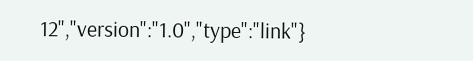12","version":"1.0","type":"link"}